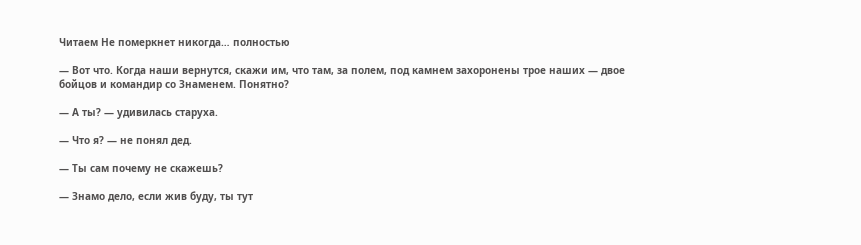Читаем Не померкнет никогда… полностью

— Вот что. Когда наши вернутся, скажи им, что там, за полем, под камнем захоронены трое наших — двое бойцов и командир со Знаменем. Понятно?

— А ты? — удивилась старуха.

— Что я? — не понял дед.

— Ты сам почему не скажешь?

— Знамо дело, если жив буду, ты тут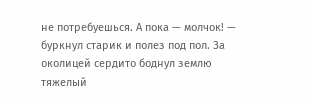не потребуешься. А пока — молчок! — буркнул старик и полез под пол. За околицей сердито боднул землю тяжелый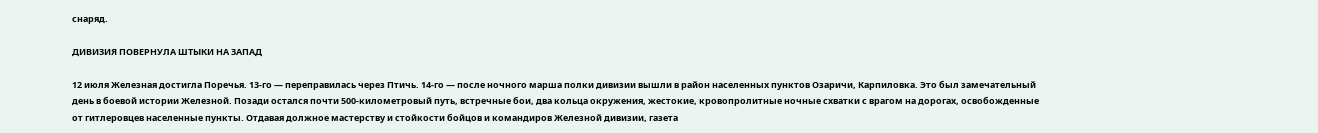снаряд.

ДИВИЗИЯ ПОВЕРНУЛА ШТЫКИ НА ЗАПАД

12 июля Железная достигла Поречья. 13-го — переправилась через Птичь. 14-го — после ночного марша полки дивизии вышли в район населенных пунктов Озаричи, Карпиловка. Это был замечательный день в боевой истории Железной. Позади остался почти 500-километровый путь, встречные бои, два кольца окружения, жестокие, кровопролитные ночные схватки с врагом на дорогах, освобожденные от гитлеровцев населенные пункты. Отдавая должное мастерству и стойкости бойцов и командиров Железной дивизии, газета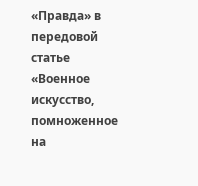«Правда» в передовой статье «Военное искусство, помноженное на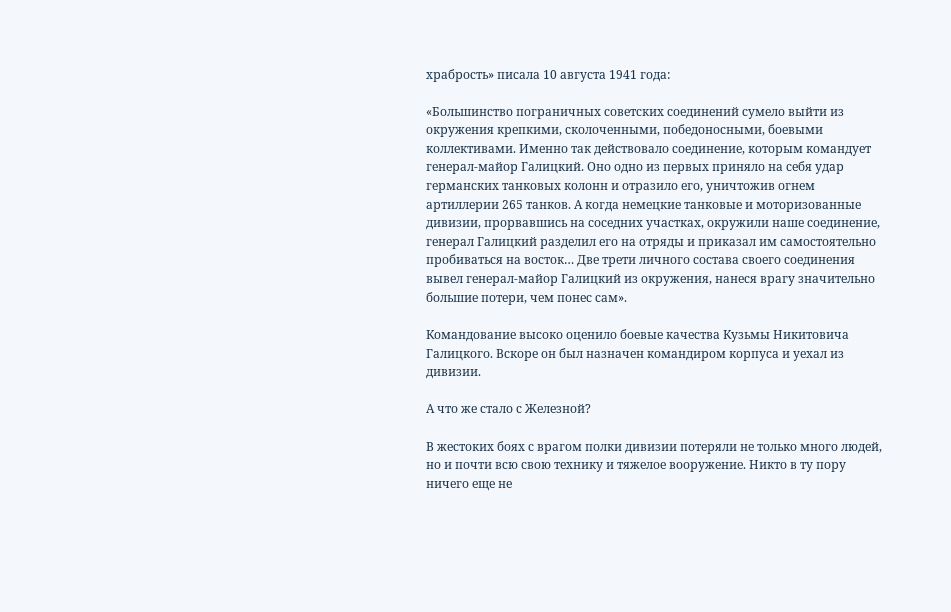храбрость» писала 10 августа 1941 года:

«Большинство пограничных советских соединений сумело выйти из окружения крепкими, сколоченными, победоносными, боевыми коллективами. Именно так действовало соединение, которым командует генерал-майор Галицкий. Оно одно из первых приняло на себя удар германских танковых колонн и отразило его, уничтожив огнем артиллерии 265 танков. А когда немецкие танковые и моторизованные дивизии, прорвавшись на соседних участках, окружили наше соединение, генерал Галицкий разделил его на отряды и приказал им самостоятельно пробиваться на восток… Две трети личного состава своего соединения вывел генерал-майор Галицкий из окружения, нанеся врагу значительно большие потери, чем понес сам».

Командование высоко оценило боевые качества Кузьмы Никитовича Галицкого. Вскоре он был назначен командиром корпуса и уехал из дивизии.

А что же стало с Железной?

В жестоких боях с врагом полки дивизии потеряли не только много людей, но и почти всю свою технику и тяжелое вооружение. Никто в ту пору ничего еще не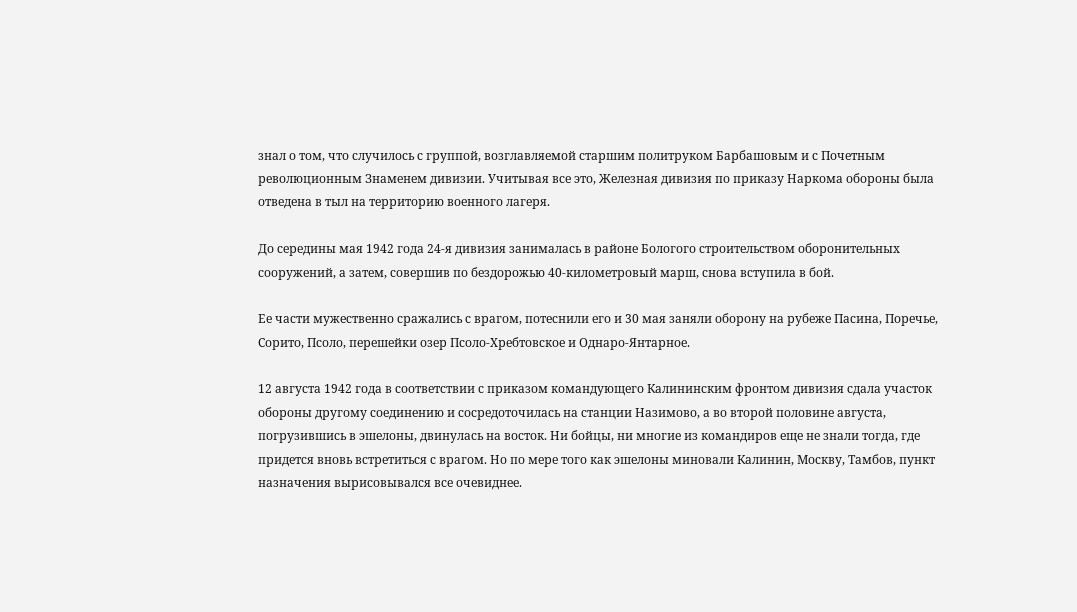знал о том, что случилось с группой, возглавляемой старшим политруком Барбашовым и с Почетным революционным Знаменем дивизии. Учитывая все это, Железная дивизия по приказу Наркома обороны была отведена в тыл на территорию военного лагеря.

До середины мая 1942 года 24-я дивизия занималась в районе Бологого строительством оборонительных сооружений, а затем, совершив по бездорожью 40-километровый марш, снова вступила в бой.

Ее части мужественно сражались с врагом, потеснили его и 30 мая заняли оборону на рубеже Пасина, Поречье, Сорито, Псоло, перешейки озер Псоло-Хребтовское и Однаро-Янтарное.

12 августа 1942 года в соответствии с приказом командующего Калининским фронтом дивизия сдала участок обороны другому соединению и сосредоточилась на станции Назимово, а во второй половине августа, погрузившись в эшелоны, двинулась на восток. Ни бойцы, ни многие из командиров еще не знали тогда, где придется вновь встретиться с врагом. Но по мере того как эшелоны миновали Калинин, Москву, Тамбов, пункт назначения вырисовывался все очевиднее.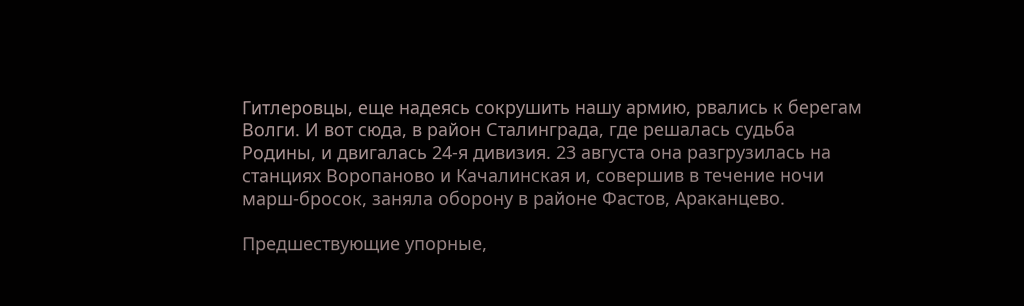Гитлеровцы, еще надеясь сокрушить нашу армию, рвались к берегам Волги. И вот сюда, в район Сталинграда, где решалась судьба Родины, и двигалась 24-я дивизия. 23 августа она разгрузилась на станциях Воропаново и Качалинская и, совершив в течение ночи марш-бросок, заняла оборону в районе Фастов, Араканцево.

Предшествующие упорные,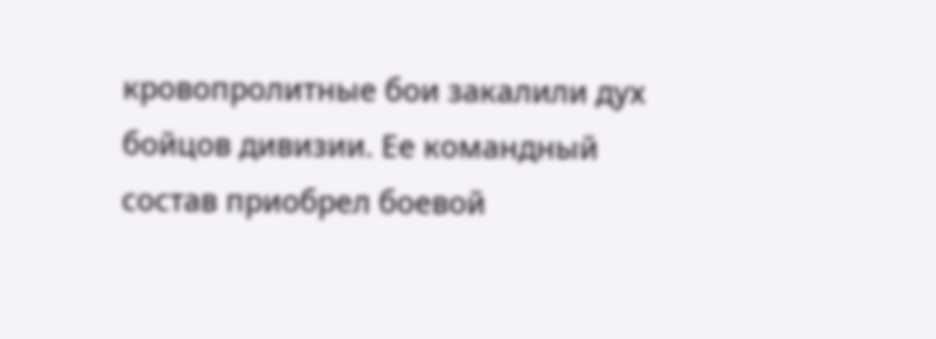кровопролитные бои закалили дух бойцов дивизии. Ее командный состав приобрел боевой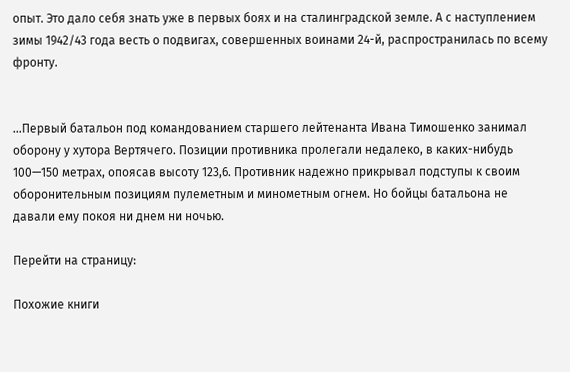опыт. Это дало себя знать уже в первых боях и на сталинградской земле. А с наступлением зимы 1942/43 года весть о подвигах, совершенных воинами 24-й, распространилась по всему фронту.


…Первый батальон под командованием старшего лейтенанта Ивана Тимошенко занимал оборону у хутора Вертячего. Позиции противника пролегали недалеко, в каких-нибудь 100—150 метрах, опоясав высоту 123,6. Противник надежно прикрывал подступы к своим оборонительным позициям пулеметным и минометным огнем. Но бойцы батальона не давали ему покоя ни днем ни ночью.

Перейти на страницу:

Похожие книги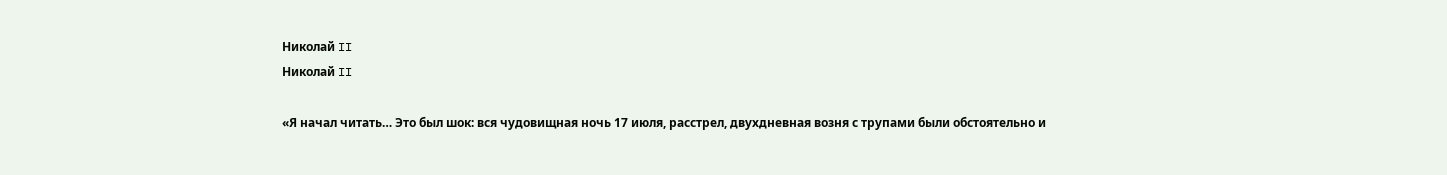Николай II
Николай II

«Я начал читать… Это был шок: вся чудовищная ночь 17 июля, расстрел, двухдневная возня с трупами были обстоятельно и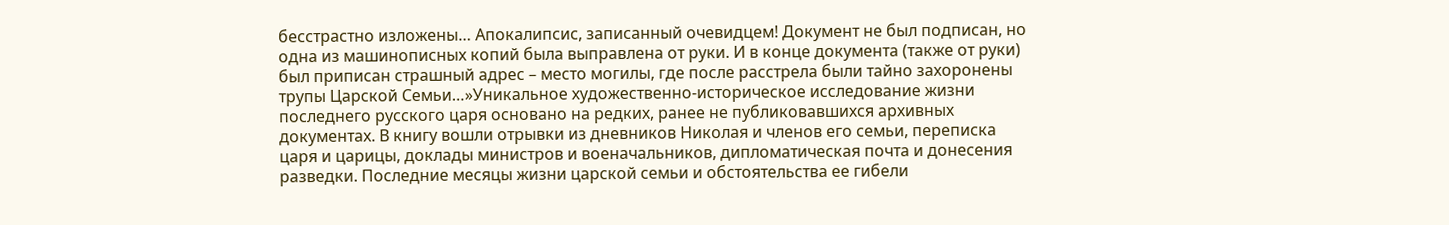бесстрастно изложены… Апокалипсис, записанный очевидцем! Документ не был подписан, но одна из машинописных копий была выправлена от руки. И в конце документа (также от руки) был приписан страшный адрес – место могилы, где после расстрела были тайно захоронены трупы Царской Семьи…»Уникальное художественно-историческое исследование жизни последнего русского царя основано на редких, ранее не публиковавшихся архивных документах. В книгу вошли отрывки из дневников Николая и членов его семьи, переписка царя и царицы, доклады министров и военачальников, дипломатическая почта и донесения разведки. Последние месяцы жизни царской семьи и обстоятельства ее гибели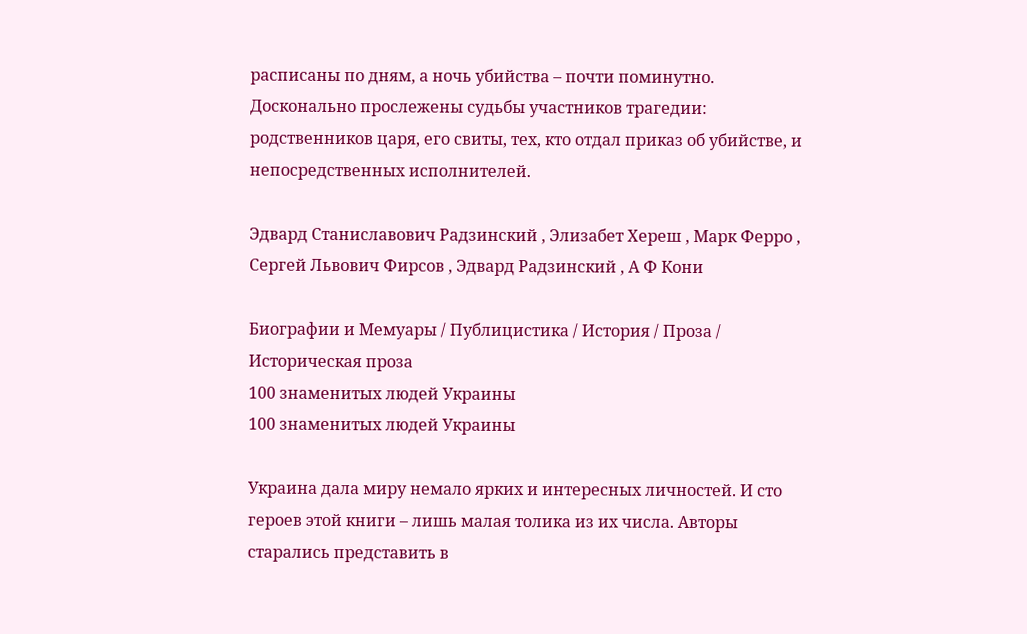расписаны по дням, а ночь убийства – почти поминутно. Досконально прослежены судьбы участников трагедии: родственников царя, его свиты, тех, кто отдал приказ об убийстве, и непосредственных исполнителей.

Эдвард Станиславович Радзинский , Элизабет Хереш , Марк Ферро , Сергей Львович Фирсов , Эдвард Радзинский , А Ф Кони

Биографии и Мемуары / Публицистика / История / Проза / Историческая проза
100 знаменитых людей Украины
100 знаменитых людей Украины

Украина дала миру немало ярких и интересных личностей. И сто героев этой книги – лишь малая толика из их числа. Авторы старались представить в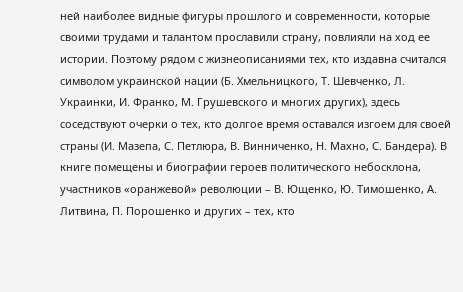ней наиболее видные фигуры прошлого и современности, которые своими трудами и талантом прославили страну, повлияли на ход ее истории. Поэтому рядом с жизнеописаниями тех, кто издавна считался символом украинской нации (Б. Хмельницкого, Т. Шевченко, Л. Украинки, И. Франко, М. Грушевского и многих других), здесь соседствуют очерки о тех, кто долгое время оставался изгоем для своей страны (И. Мазепа, С. Петлюра, В. Винниченко, Н. Махно, С. Бандера). В книге помещены и биографии героев политического небосклона, участников «оранжевой» революции – В. Ющенко, Ю. Тимошенко, А. Литвина, П. Порошенко и других – тех, кто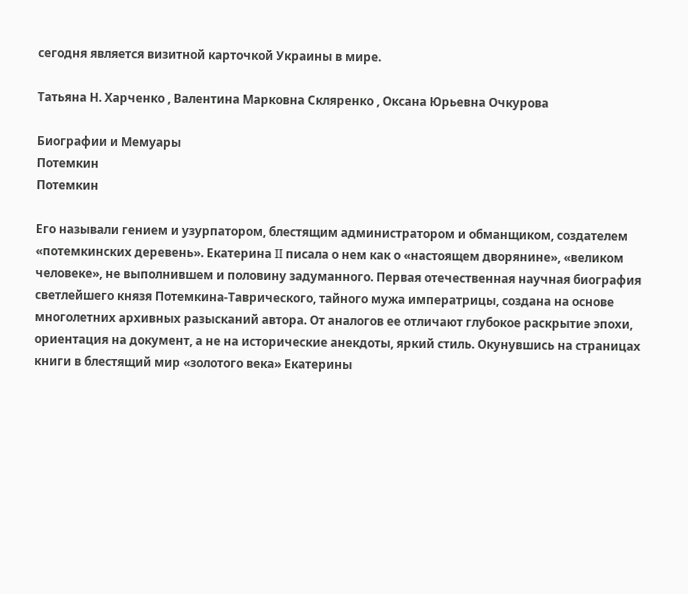сегодня является визитной карточкой Украины в мире.

Татьяна Н. Харченко , Валентина Марковна Скляренко , Оксана Юрьевна Очкурова

Биографии и Мемуары
Потемкин
Потемкин

Его называли гением и узурпатором, блестящим администратором и обманщиком, создателем «потемкинских деревень». Екатерина II писала о нем как о «настоящем дворянине», «великом человеке», не выполнившем и половину задуманного. Первая отечественная научная биография светлейшего князя Потемкина-Таврического, тайного мужа императрицы, создана на основе многолетних архивных разысканий автора. От аналогов ее отличают глубокое раскрытие эпохи, ориентация на документ, а не на исторические анекдоты, яркий стиль. Окунувшись на страницах книги в блестящий мир «золотого века» Екатерины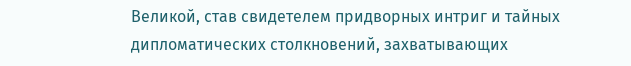Великой, став свидетелем придворных интриг и тайных дипломатических столкновений, захватывающих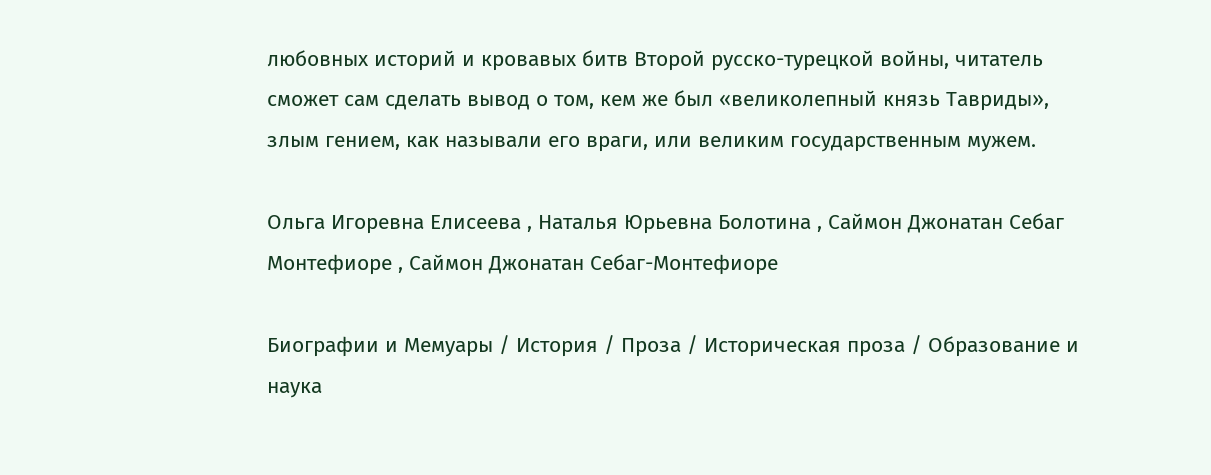любовных историй и кровавых битв Второй русско-турецкой войны, читатель сможет сам сделать вывод о том, кем же был «великолепный князь Тавриды», злым гением, как называли его враги, или великим государственным мужем.

Ольга Игоревна Елисеева , Наталья Юрьевна Болотина , Саймон Джонатан Себаг Монтефиоре , Саймон Джонатан Себаг-Монтефиоре

Биографии и Мемуары / История / Проза / Историческая проза / Образование и наука